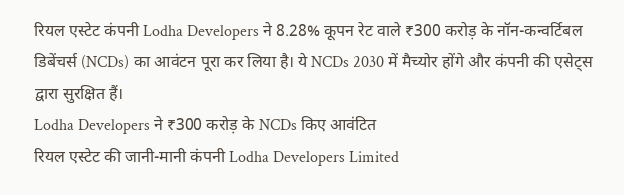रियल एस्टेट कंपनी Lodha Developers ने 8.28% कूपन रेट वाले ₹300 करोड़ के नॉन-कन्वर्टिबल डिबेंचर्स (NCDs) का आवंटन पूरा कर लिया है। ये NCDs 2030 में मैच्योर होंगे और कंपनी की एसेट्स द्वारा सुरक्षित हैं।
Lodha Developers ने ₹300 करोड़ के NCDs किए आवंटित
रियल एस्टेट की जानी-मानी कंपनी Lodha Developers Limited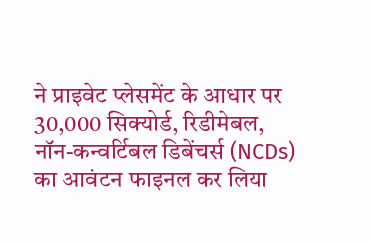ने प्राइवेट प्लेसमेंट के आधार पर 30,000 सिक्योर्ड, रिडीमेबल, नॉन-कन्वर्टिबल डिबेंचर्स (NCDs) का आवंटन फाइनल कर लिया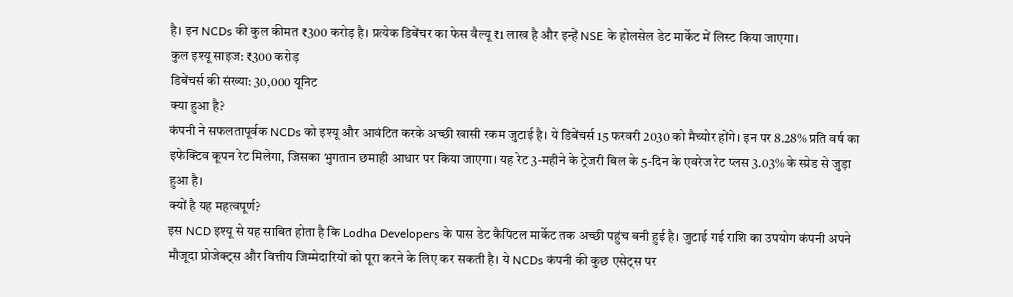है। इन NCDs की कुल कीमत ₹300 करोड़ है। प्रत्येक डिबेंचर का फेस वैल्यू ₹1 लाख है और इन्हें NSE के होलसेल डेट मार्केट में लिस्ट किया जाएगा।
कुल इश्यू साइज: ₹300 करोड़
डिबेंचर्स की संख्या: 30,000 यूनिट
क्या हुआ है?
कंपनी ने सफलतापूर्वक NCDs को इश्यू और आवंटित करके अच्छी खासी रकम जुटाई है। ये डिबेंचर्स 15 फरवरी 2030 को मैच्योर होंगे। इन पर 8.28% प्रति वर्ष का इफेक्टिव कूपन रेट मिलेगा, जिसका भुगतान छमाही आधार पर किया जाएगा। यह रेट 3-महीने के ट्रेजरी बिल के 5-दिन के एवरेज रेट प्लस 3.03% के स्प्रेड से जुड़ा हुआ है।
क्यों है यह महत्वपूर्ण?
इस NCD इश्यू से यह साबित होता है कि Lodha Developers के पास डेट कैपिटल मार्केट तक अच्छी पहुंच बनी हुई है। जुटाई गई राशि का उपयोग कंपनी अपने मौजूदा प्रोजेक्ट्स और वित्तीय जिम्मेदारियों को पूरा करने के लिए कर सकती है। ये NCDs कंपनी की कुछ एसेट्स पर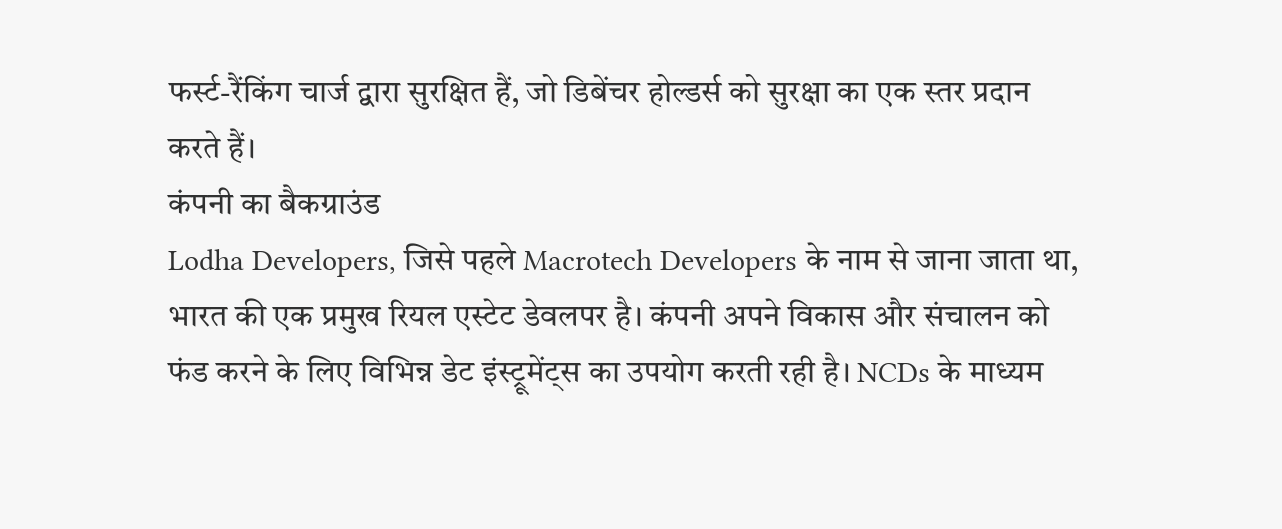फर्स्ट-रैंकिंग चार्ज द्वारा सुरक्षित हैं, जो डिबेंचर होल्डर्स को सुरक्षा का एक स्तर प्रदान करते हैं।
कंपनी का बैकग्राउंड
Lodha Developers, जिसे पहले Macrotech Developers के नाम से जाना जाता था, भारत की एक प्रमुख रियल एस्टेट डेवलपर है। कंपनी अपने विकास और संचालन को फंड करने के लिए विभिन्न डेट इंस्ट्रूमेंट्स का उपयोग करती रही है। NCDs के माध्यम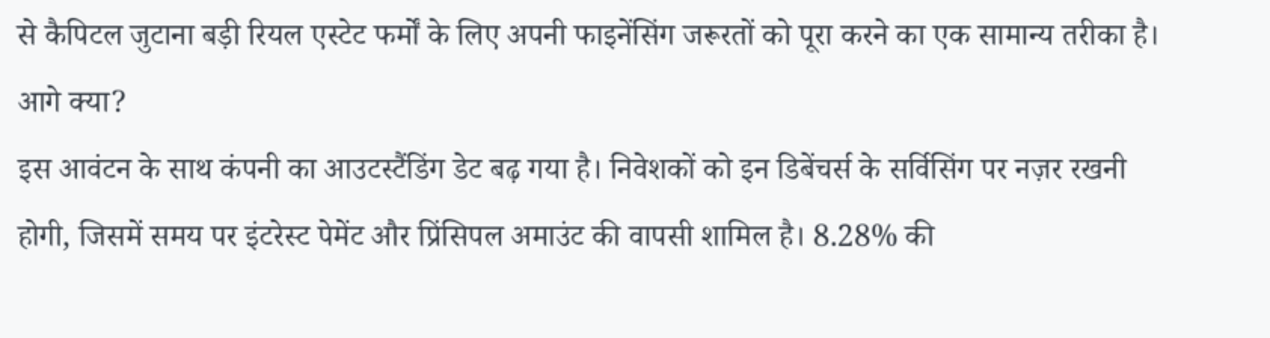से कैपिटल जुटाना बड़ी रियल एस्टेट फर्मों के लिए अपनी फाइनेंसिंग जरूरतों को पूरा करने का एक सामान्य तरीका है।
आगे क्या?
इस आवंटन के साथ कंपनी का आउटस्टैंडिंग डेट बढ़ गया है। निवेशकों को इन डिबेंचर्स के सर्विसिंग पर नज़र रखनी होगी, जिसमें समय पर इंटरेस्ट पेमेंट और प्रिंसिपल अमाउंट की वापसी शामिल है। 8.28% की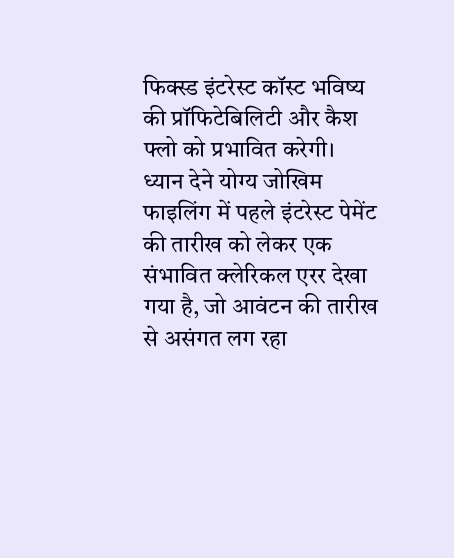फिक्स्ड इंटरेस्ट कॉस्ट भविष्य की प्रॉफिटेबिलिटी और कैश फ्लो को प्रभावित करेगी।
ध्यान देने योग्य जोखिम
फाइलिंग में पहले इंटरेस्ट पेमेंट की तारीख को लेकर एक संभावित क्लेरिकल एरर देखा गया है, जो आवंटन की तारीख से असंगत लग रहा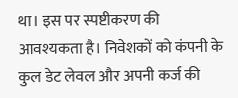था। इस पर स्पष्टीकरण की आवश्यकता है। निवेशकों को कंपनी के कुल डेट लेवल और अपनी कर्ज की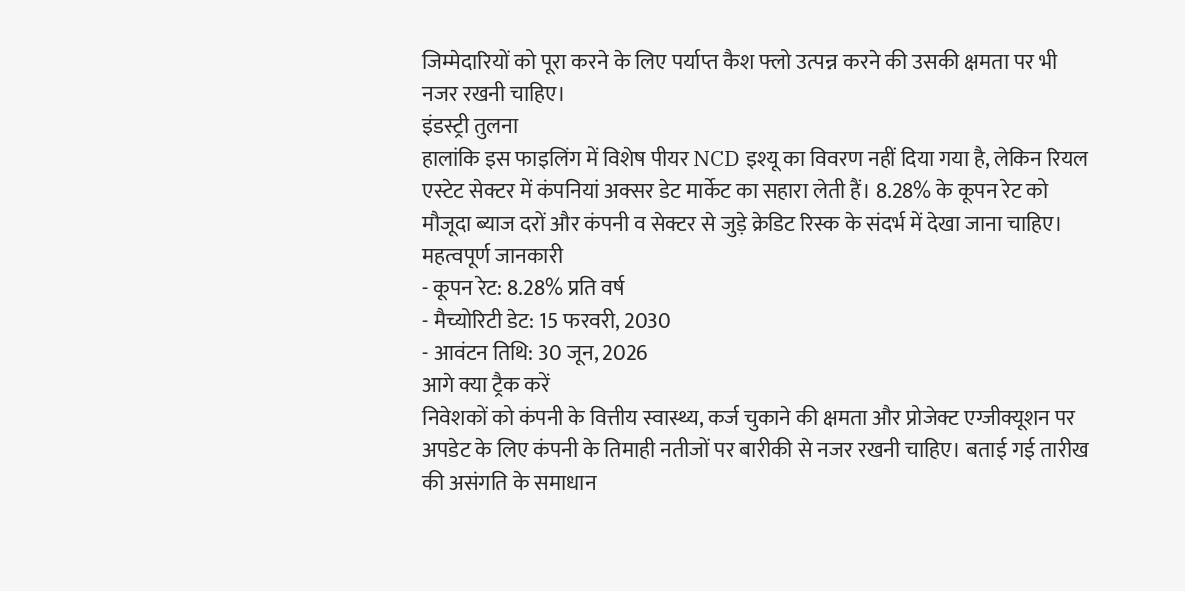जिम्मेदारियों को पूरा करने के लिए पर्याप्त कैश फ्लो उत्पन्न करने की उसकी क्षमता पर भी नजर रखनी चाहिए।
इंडस्ट्री तुलना
हालांकि इस फाइलिंग में विशेष पीयर NCD इश्यू का विवरण नहीं दिया गया है, लेकिन रियल एस्टेट सेक्टर में कंपनियां अक्सर डेट मार्केट का सहारा लेती हैं। 8.28% के कूपन रेट को मौजूदा ब्याज दरों और कंपनी व सेक्टर से जुड़े क्रेडिट रिस्क के संदर्भ में देखा जाना चाहिए।
महत्वपूर्ण जानकारी
- कूपन रेट: 8.28% प्रति वर्ष
- मैच्योरिटी डेट: 15 फरवरी, 2030
- आवंटन तिथि: 30 जून, 2026
आगे क्या ट्रैक करें
निवेशकों को कंपनी के वित्तीय स्वास्थ्य, कर्ज चुकाने की क्षमता और प्रोजेक्ट एग्जीक्यूशन पर अपडेट के लिए कंपनी के तिमाही नतीजों पर बारीकी से नजर रखनी चाहिए। बताई गई तारीख की असंगति के समाधान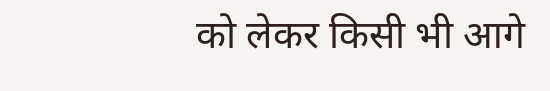को लेकर किसी भी आगे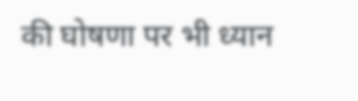की घोषणा पर भी ध्यान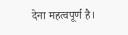देना महत्वपूर्ण है।